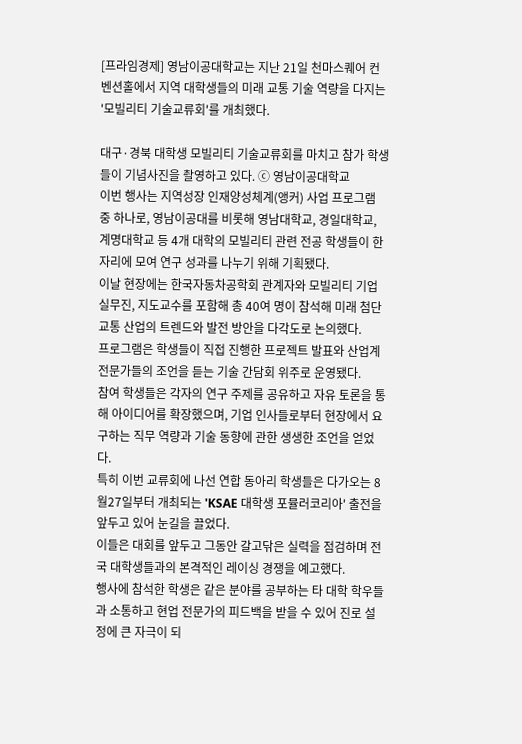[프라임경제] 영남이공대학교는 지난 21일 천마스퀘어 컨벤션홀에서 지역 대학생들의 미래 교통 기술 역량을 다지는 '모빌리티 기술교류회'를 개최했다.

대구·경북 대학생 모빌리티 기술교류회를 마치고 참가 학생들이 기념사진을 촬영하고 있다. ⓒ 영남이공대학교
이번 행사는 지역성장 인재양성체계(앵커) 사업 프로그램 중 하나로, 영남이공대를 비롯해 영남대학교, 경일대학교, 계명대학교 등 4개 대학의 모빌리티 관련 전공 학생들이 한자리에 모여 연구 성과를 나누기 위해 기획됐다.
이날 현장에는 한국자동차공학회 관계자와 모빌리티 기업 실무진, 지도교수를 포함해 총 40여 명이 참석해 미래 첨단 교통 산업의 트렌드와 발전 방안을 다각도로 논의했다.
프로그램은 학생들이 직접 진행한 프로젝트 발표와 산업계 전문가들의 조언을 듣는 기술 간담회 위주로 운영됐다.
참여 학생들은 각자의 연구 주제를 공유하고 자유 토론을 통해 아이디어를 확장했으며, 기업 인사들로부터 현장에서 요구하는 직무 역량과 기술 동향에 관한 생생한 조언을 얻었다.
특히 이번 교류회에 나선 연합 동아리 학생들은 다가오는 8월27일부터 개최되는 'KSAE 대학생 포뮬러코리아' 출전을 앞두고 있어 눈길을 끌었다.
이들은 대회를 앞두고 그동안 갈고닦은 실력을 점검하며 전국 대학생들과의 본격적인 레이싱 경쟁을 예고했다.
행사에 참석한 학생은 같은 분야를 공부하는 타 대학 학우들과 소통하고 현업 전문가의 피드백을 받을 수 있어 진로 설정에 큰 자극이 되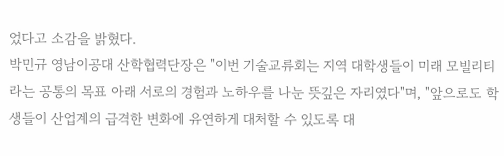었다고 소감을 밝혔다.
박민규 영남이공대 산학협력단장은 "이번 기술교류회는 지역 대학생들이 미래 모빌리티라는 공통의 목표 아래 서로의 경험과 노하우를 나눈 뜻깊은 자리였다"며, "앞으로도 학생들이 산업계의 급격한 변화에 유연하게 대처할 수 있도록 대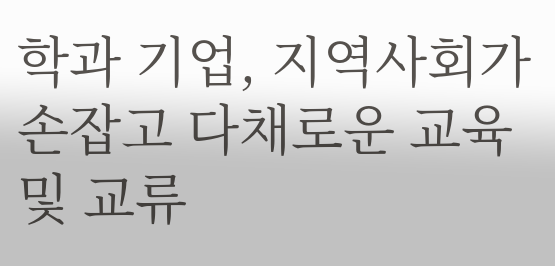학과 기업, 지역사회가 손잡고 다채로운 교육 및 교류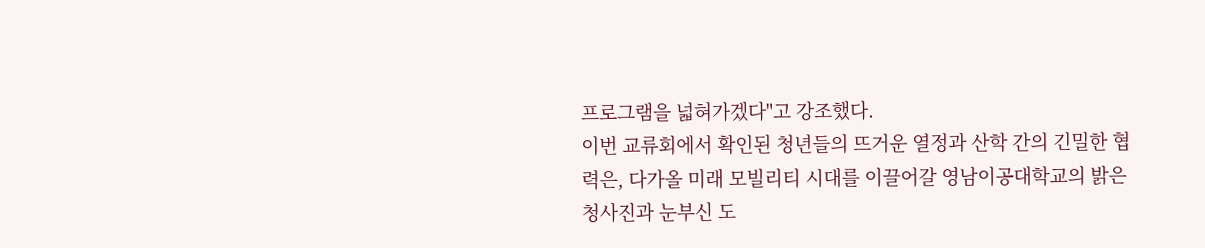프로그램을 넓혀가겠다"고 강조했다.
이번 교류회에서 확인된 청년들의 뜨거운 열정과 산학 간의 긴밀한 협력은, 다가올 미래 모빌리티 시대를 이끌어갈 영남이공대학교의 밝은 청사진과 눈부신 도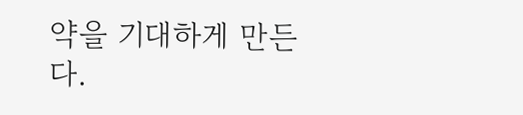약을 기대하게 만든다.